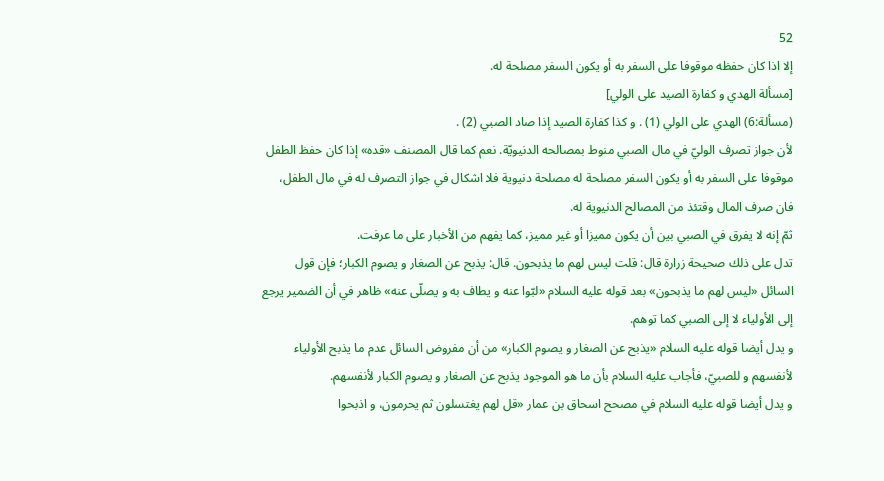52
إلا اذا كان حفظه موقوفا على السفر به أو يكون السفر مصلحة له.
[مسألة الهدي و كفارة الصيد على الولي]
(مسألة:6) الهدي على الولي (1) . و كذا كفارة الصيد إذا صاد الصبي (2) .
لأن جواز تصرف الوليّ في مال الصبي منوط بمصالحه الدنيويّة. نعم كما قال المصنف «قده» إذا كان حفظ الطفل موقوفا على السفر به أو يكون السفر مصلحة له مصلحة دنيوية فلا اشكال في جواز التصرف له في مال الطفل، فان صرف المال وقتئذ من المصالح الدنيوية له.
ثمّ إنه لا يفرق في الصبي بين أن يكون مميزا أو غير مميز، كما يفهم من الأخبار على ما عرفت.
تدل على ذلك صحيحة زرارة قال: قلت ليس لهم ما يذبحون. قال: يذبح عن الصغار و يصوم الكبار؛ فإن قول السائل «ليس لهم ما يذبحون» بعد قوله عليه السلام «لبّوا عنه و يطاف به و يصلّى عنه» ظاهر في أن الضمير يرجع إلى الأولياء لا إلى الصبي كما توهم.
و يدل أيضا قوله عليه السلام «يذبح عن الصغار و يصوم الكبار» من أن مفروض السائل عدم ما يذبح الأولياء لأنفسهم و للصبيّ، فأجاب عليه السلام بأن ما هو الموجود يذبح عن الصغار و يصوم الكبار لأنفسهم.
و يدل أيضا قوله عليه السلام في مصحح اسحاق بن عمار «قل لهم يغتسلون ثم يحرمون، و اذبحوا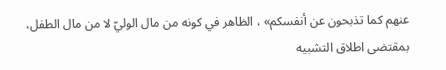عنهم كما تذبحون عن أنفسكم» ، الظاهر في كونه من مال الوليّ لا من مال الطفل، بمقتضى اطلاق التشبيه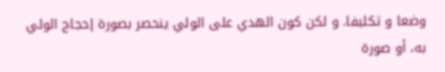وضعا و تكليفا. و لكن كون الهدي على الولي ينحصر بصورة إحجاج الولي به، أو صورة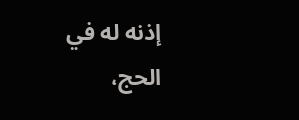إذنه له في الحج،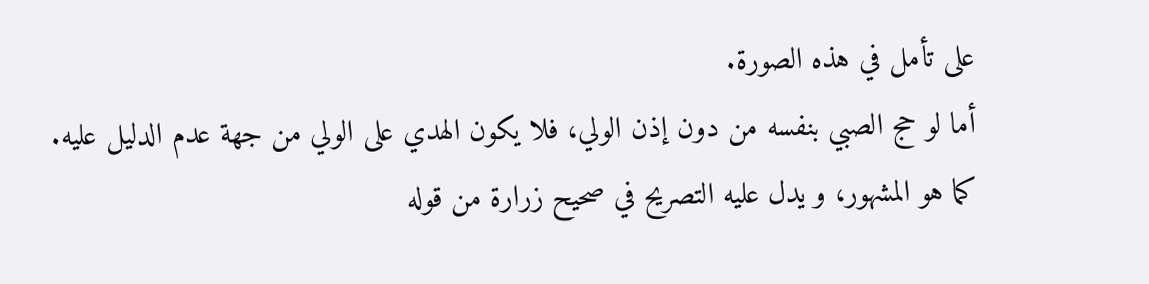على تأمل في هذه الصورة.
أما لو حج الصبي بنفسه من دون إذن الولي، فلا يكون الهدي على الولي من جهة عدم الدليل عليه.
كما هو المشهور، و يدل عليه التصريح في صحيح زرارة من قوله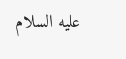عليه السلام